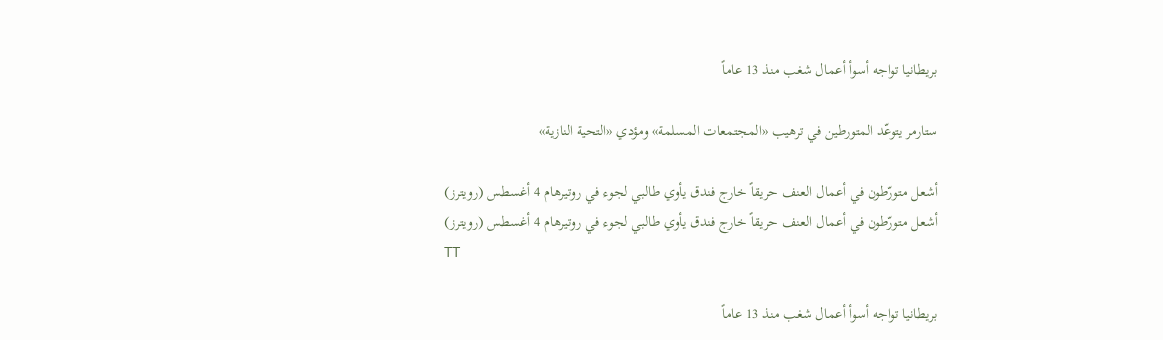بريطانيا تواجه أسوأ أعمال شغب منذ 13 عاماً

ستارمر يتوعّد المتورطين في ترهيب «المجتمعات المسلمة» ومؤدي «التحية النازية»

أشعل متورّطون في أعمال العنف حريقاً خارج فندق يأوي طالبي لجوء في روتيرهام 4 أغسطس (رويترز)
أشعل متورّطون في أعمال العنف حريقاً خارج فندق يأوي طالبي لجوء في روتيرهام 4 أغسطس (رويترز)
TT

بريطانيا تواجه أسوأ أعمال شغب منذ 13 عاماً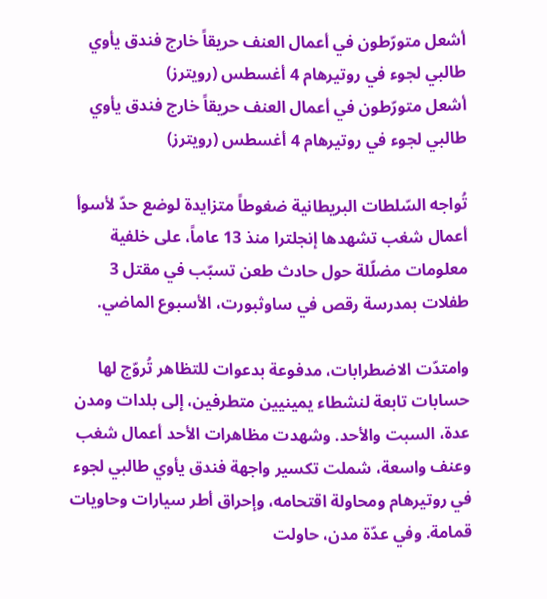أشعل متورّطون في أعمال العنف حريقاً خارج فندق يأوي طالبي لجوء في روتيرهام 4 أغسطس (رويترز)
أشعل متورّطون في أعمال العنف حريقاً خارج فندق يأوي طالبي لجوء في روتيرهام 4 أغسطس (رويترز)

تُواجه السّلطات البريطانية ضغوطاً متزايدة لوضع حدّ لأسوأ أعمال شغب تشهدها إنجلترا منذ 13 عاماً، على خلفية معلومات مضلّلة حول حادث طعن تسبّب في مقتل 3 طفلات بمدرسة رقص في ساوثبورت، الأسبوع الماضي.

وامتدّت الاضطرابات، مدفوعة بدعوات للتظاهر تُروّج لها حسابات تابعة لنشطاء يمينيين متطرفين، إلى بلدات ومدن عدة، السبت والأحد. وشهدت مظاهرات الأحد أعمال شغب وعنف واسعة، شملت تكسير واجهة فندق يأوي طالبي لجوء في روتيرهام ومحاولة اقتحامه، وإحراق أطر سيارات وحاويات قمامة. وفي عدّة مدن، حاولت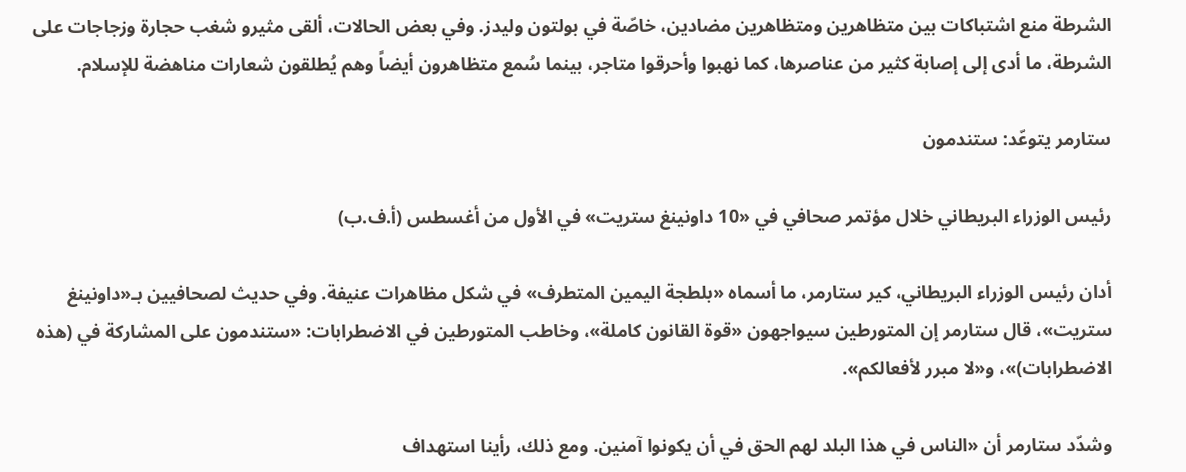الشرطة منع اشتباكات بين متظاهرين ومتظاهرين مضادين، خاصّة في بولتون وليدز. وفي بعض الحالات، ألقى مثيرو شغب حجارة وزجاجات على الشرطة، ما أدى إلى إصابة كثير من عناصرها، كما نهبوا وأحرقوا متاجر، بينما سُمع متظاهرون أيضاً وهم يُطلقون شعارات مناهضة للإسلام.

ستارمر يتوعّد: ستندمون

رئيس الوزراء البريطاني خلال مؤتمر صحافي في «10 داونينغ ستريت» في الأول من أغسطس (أ.ف.ب)

أدان رئيس الوزراء البريطاني، كير ستارمر، ما أسماه «بلطجة اليمين المتطرف» في شكل مظاهرات عنيفة. وفي حديث لصحافيين بـ«داونينغ ستريت»، قال ستارمر إن المتورطين سيواجهون «قوة القانون كاملة»، وخاطب المتورطين في الاضطرابات: «ستندمون على المشاركة في (هذه الاضطرابات)»، و«لا مبرر لأفعالكم».

وشدّد ستارمر أن «الناس في هذا البلد لهم الحق في أن يكونوا آمنين. ومع ذلك، رأينا استهداف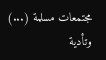مجتمعات مسلمة (...) وتأدية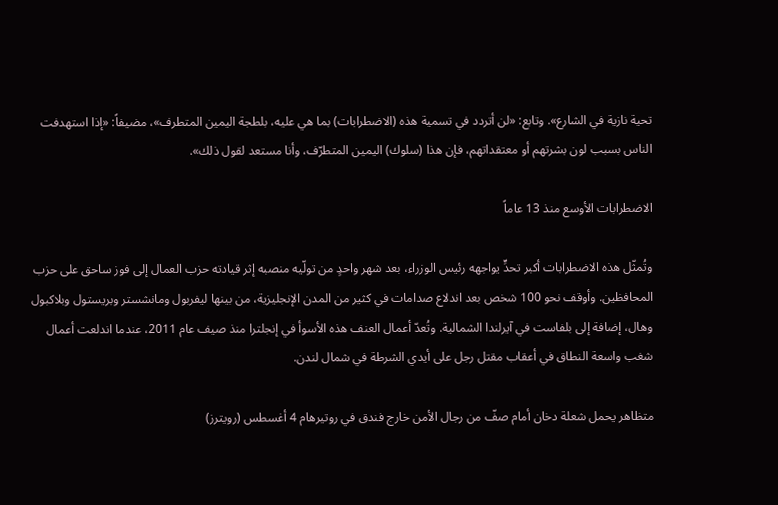تحية نازية في الشارع». وتابع: «لن أتردد في تسمية هذه (الاضطرابات) بما هي عليه، بلطجة اليمين المتطرف»، مضيفاً: «إذا استهدفت الناس بسبب لون بشرتهم أو معتقداتهم، فإن هذا (سلوك) اليمين المتطرّف، وأنا مستعد لقول ذلك».

الاضطرابات الأوسع منذ 13 عاماً

وتُمثّل هذه الاضطرابات أكبر تحدٍّ يواجهه رئيس الوزراء، بعد شهر واحدٍ من تولّيه منصبه إثر قيادته حزب العمال إلى فوز ساحق على حزب المحافظين. وأوقف نحو 100 شخص بعد اندلاع صدامات في كثير من المدن الإنجليزية، من بينها ليفربول ومانشستر وبريستول وبلاكبول وهال، إضافة إلى بلفاست في آيرلندا الشمالية. وتُعدّ أعمال العنف هذه الأسوأ في إنجلترا منذ صيف عام 2011، عندما اندلعت أعمال شغب واسعة النطاق في أعقاب مقتل رجل على أيدي الشرطة في شمال لندن.

متظاهر يحمل شعلة دخان أمام صفّ من رجال الأمن خارج فندق في روتيرهام 4 أغسطس (رويترز)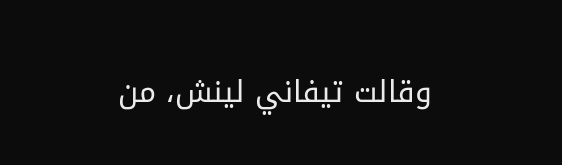وقالت تيفاني لينش، من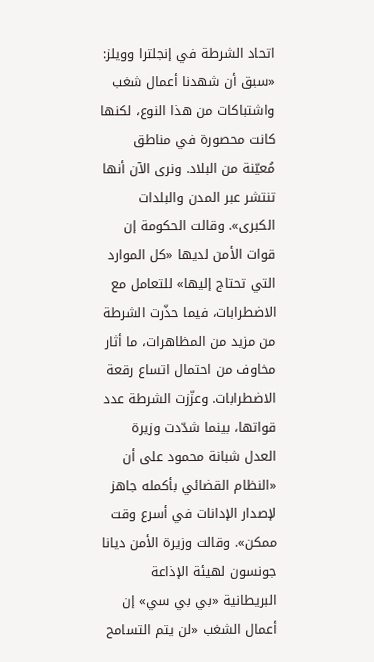اتحاد الشرطة في إنجلترا وويلز: «سبق أن شهدنا أعمال شغب واشتباكات من هذا النوع، لكنها كانت محصورة في مناطق مُعيّنة من البلاد. ونرى الآن أنها تنتشر عبر المدن والبلدات الكبرى». وقالت الحكومة إن قوات الأمن لديها «كل الموارد التي تحتاج إليها» للتعامل مع الاضطرابات، فيما حذّرت الشرطة من مزيد من المظاهرات، ما أثار مخاوف من احتمال اتساع رقعة الاضطرابات. وعزّزت الشرطة عدد قواتها، بينما شدّدت وزيرة العدل شبانة محمود على أن «النظام القضائي بأكمله جاهز لإصدار الإدانات في أسرع وقت ممكن». وقالت وزيرة الأمن ديانا جونسون لهيئة الإذاعة البريطانية «بي بي سي» إن أعمال الشغب «لن يتم التسامح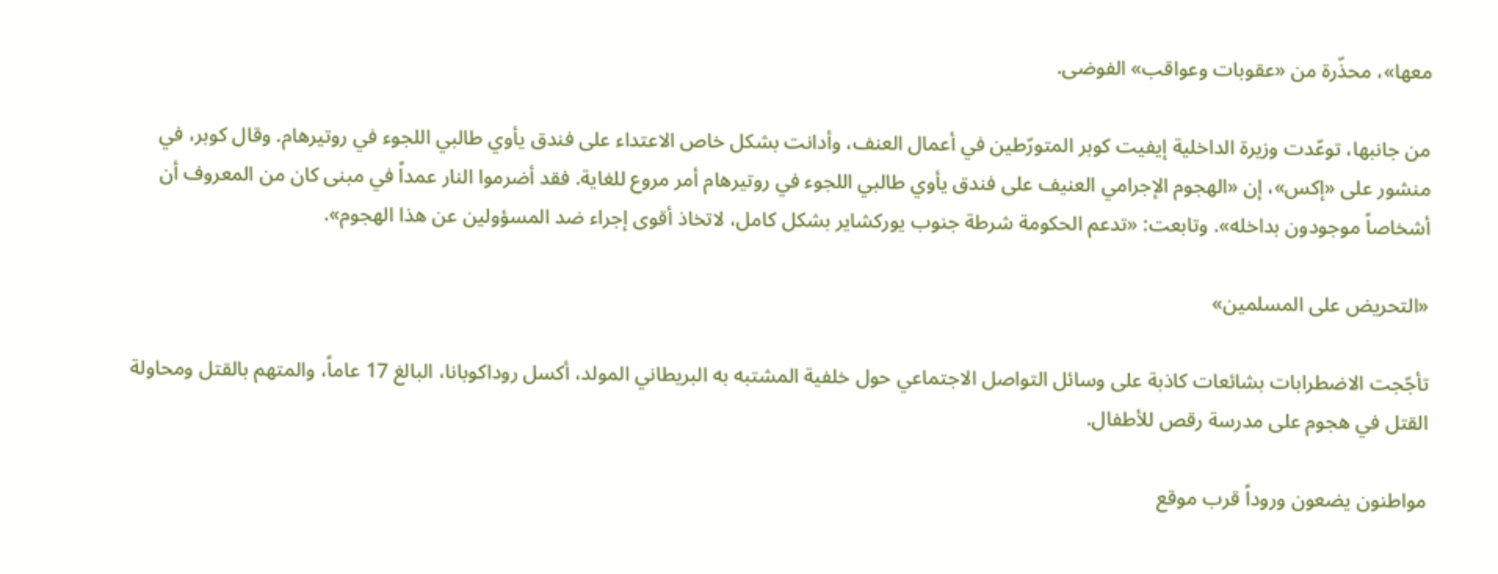معها»، محذّرة من «عقوبات وعواقب» الفوضى.

من جانبها، توعّدت وزيرة الداخلية إيفيت كوبر المتورّطين في أعمال العنف، وأدانت بشكل خاص الاعتداء على فندق يأوي طالبي اللجوء في روتيرهام. وقال كوبر، في منشور على «إكس»، إن «الهجوم الإجرامي العنيف على فندق يأوي طالبي اللجوء في روتيرهام أمر مروع للغاية. فقد أضرموا النار عمداً في مبنى كان من المعروف أن أشخاصاً موجودون بداخله». وتابعت: «تدعم الحكومة شرطة جنوب يوركشاير بشكل كامل، لاتخاذ أقوى إجراء ضد المسؤولين عن هذا الهجوم».

«التحريض على المسلمين»

تأجّجت الاضطرابات بشائعات كاذبة على وسائل التواصل الاجتماعي حول خلفية المشتبه به البريطاني المولد، أكسل روداكوبانا، البالغ 17 عاماً، والمتهم بالقتل ومحاولة القتل في هجوم على مدرسة رقص للأطفال.

مواطنون يضعون وروداً قرب موقع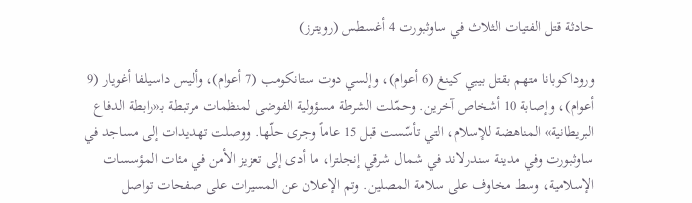حادثة قتل الفتيات الثلاث في ساوثبورت 4 أغسطس (رويترز)

وروداكوبانا متهم بقتل بيبي كينغ (6 أعوام)، وإلسي دوت ستانكومب (7 أعوام)، وأليس داسيلفا أغويار (9 أعوام)، وإصابة 10 أشخاص آخرين. وحمّلت الشرطة مسؤولية الفوضى لمنظمات مرتبطة بـ«رابطة الدفاع البريطانية» المناهضة للإسلام، التي تأسّست قبل 15 عاماً وجرى حلّها. ووصلت تهديدات إلى مساجد في ساوثبورت وفي مدينة سندرلاند في شمال شرقي إنجلترا، ما أدى إلى تعزيز الأمن في مئات المؤسسات الإسلامية، وسط مخاوف على سلامة المصلين. وتم الإعلان عن المسيرات على صفحات تواصل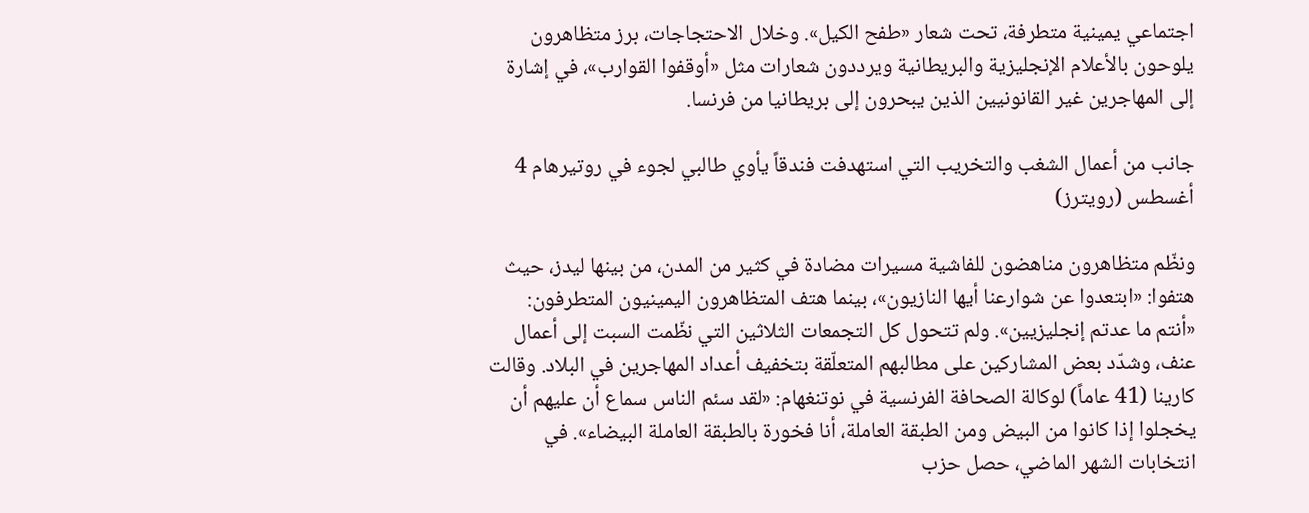اجتماعي يمينية متطرفة، تحت شعار «طفح الكيل». وخلال الاحتجاجات، برز متظاهرون يلوحون بالأعلام الإنجليزية والبريطانية ويرددون شعارات مثل «أوقفوا القوارب»، في إشارة إلى المهاجرين غير القانونيين الذين يبحرون إلى بريطانيا من فرنسا.

جانب من أعمال الشغب والتخريب التي استهدفت فندقاً يأوي طالبي لجوء في روتيرهام 4 أغسطس (رويترز)

ونظّم متظاهرون مناهضون للفاشية مسيرات مضادة في كثير من المدن، من بينها ليدز، حيث هتفوا: «ابتعدوا عن شوارعنا أيها النازيون»، بينما هتف المتظاهرون اليمينيون المتطرفون: «أنتم ما عدتم إنجليزيين». ولم تتحول كل التجمعات الثلاثين التي نظّمت السبت إلى أعمال عنف، وشدّد بعض المشاركين على مطالبهم المتعلّقة بتخفيف أعداد المهاجرين في البلاد. وقالت كارينا (41 عاماً) لوكالة الصحافة الفرنسية في نوتنغهام: «لقد سئم الناس سماع أن عليهم أن يخجلوا إذا كانوا من البيض ومن الطبقة العاملة، أنا فخورة بالطبقة العاملة البيضاء». في انتخابات الشهر الماضي، حصل حزب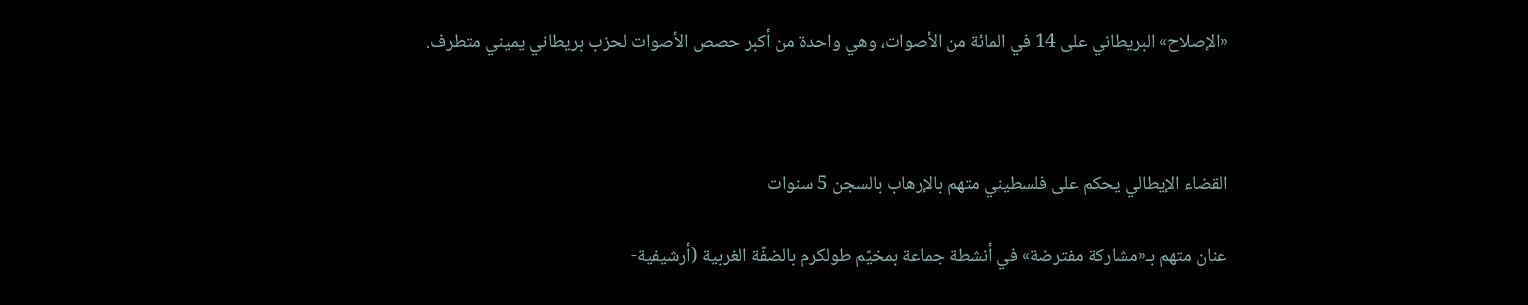«الإصلاح» البريطاني على 14 في المائة من الأصوات، وهي واحدة من أكبر حصص الأصوات لحزب بريطاني يميني متطرف.



القضاء الإيطالي يحكم على فلسطيني متهم بالإرهاب بالسجن 5 سنوات

عنان متهم بـ«مشاركة مفترضة» في أنشطة جماعة بمخيّم طولكرم بالضفّة الغربية (أرشيفية-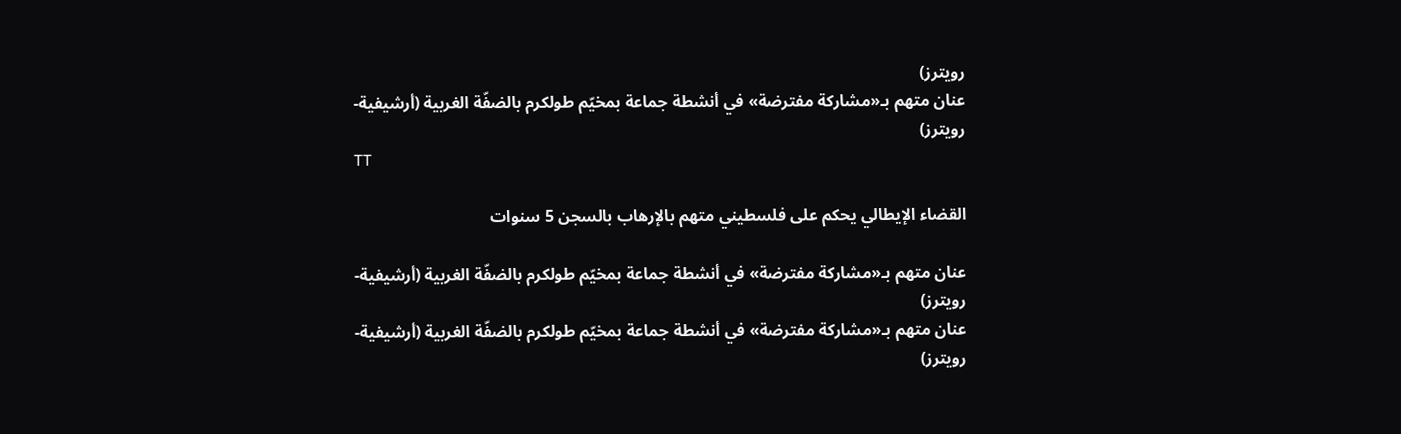رويترز)
عنان متهم بـ«مشاركة مفترضة» في أنشطة جماعة بمخيّم طولكرم بالضفّة الغربية (أرشيفية-رويترز)
TT

القضاء الإيطالي يحكم على فلسطيني متهم بالإرهاب بالسجن 5 سنوات

عنان متهم بـ«مشاركة مفترضة» في أنشطة جماعة بمخيّم طولكرم بالضفّة الغربية (أرشيفية-رويترز)
عنان متهم بـ«مشاركة مفترضة» في أنشطة جماعة بمخيّم طولكرم بالضفّة الغربية (أرشيفية-رويترز)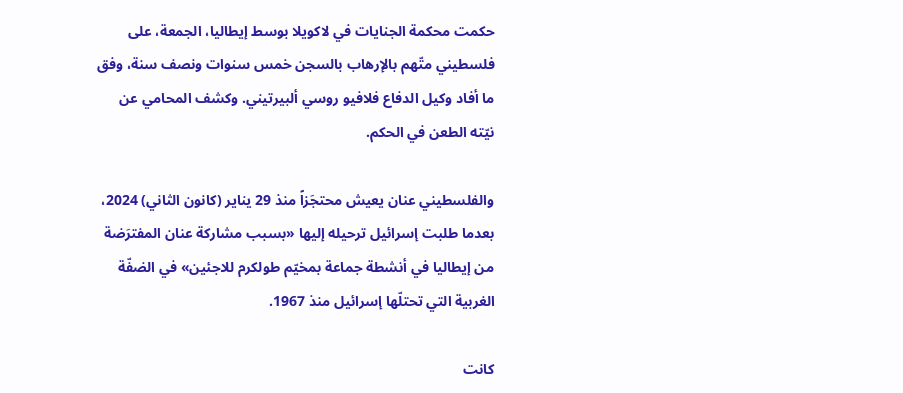حكمت محكمة الجنايات في لاكويلا بوسط إيطاليا، الجمعة، على فلسطيني متّهم بالإرهاب بالسجن خمس سنوات ونصف سنة، وفق ما أفاد وكيل الدفاع فلافيو روسي ألبيرتيني. وكشف المحامي عن نيّته الطعن في الحكم.

والفلسطيني عنان يعيش محتجَزاً منذ 29 يناير (كانون الثاني) 2024، بعدما طلبت إسرائيل ترحيله إليها «بسبب مشاركة عنان المفترَضة من إيطاليا في أنشطة جماعة بمخيّم طولكرم للاجئين» في الضفّة الغربية التي تحتلّها إسرائيل منذ 1967.

كانت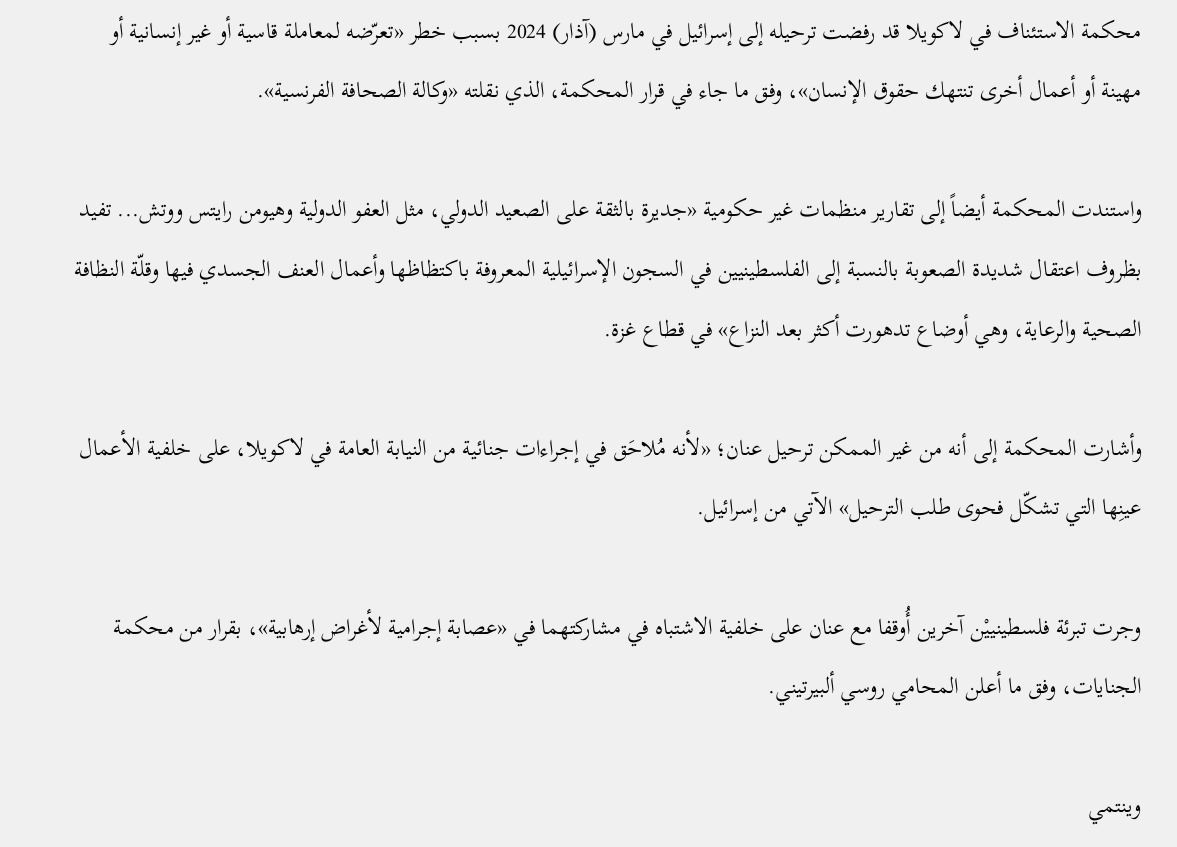محكمة الاستئناف في لاكويلا قد رفضت ترحيله إلى إسرائيل في مارس (آذار) 2024 بسبب خطر «تعرّضه لمعاملة قاسية أو غير إنسانية أو مهينة أو أعمال أخرى تنتهك حقوق الإنسان»، وفق ما جاء في قرار المحكمة، الذي نقلته «وكالة الصحافة الفرنسية».

واستندت المحكمة أيضاً إلى تقارير منظمات غير حكومية «جديرة بالثقة على الصعيد الدولي، مثل العفو الدولية وهيومن رايتس ووتش... تفيد بظروف اعتقال شديدة الصعوبة بالنسبة إلى الفلسطينيين في السجون الإسرائيلية المعروفة باكتظاظها وأعمال العنف الجسدي فيها وقلّة النظافة الصحية والرعاية، وهي أوضاع تدهورت أكثر بعد النزاع» في قطاع غزة.

وأشارت المحكمة إلى أنه من غير الممكن ترحيل عنان؛ «لأنه مُلاحَق في إجراءات جنائية من النيابة العامة في لاكويلا، على خلفية الأعمال عينِها التي تشكّل فحوى طلب الترحيل» الآتي من إسرائيل.

وجرت تبرئة فلسطينييْن آخرين أُوقفا مع عنان على خلفية الاشتباه في مشاركتهما في «عصابة إجرامية لأغراض إرهابية»، بقرار من محكمة الجنايات، وفق ما أعلن المحامي روسي ألبيرتيني.

وينتمي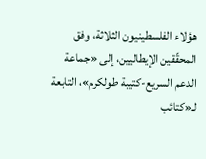هؤلاء الفلسطينيون الثلاثة، وفق المحقّقين الإيطاليين، إلى «جماعة الدعم السريع-كتيبة طولكرم»، التابعة لـ«كتائب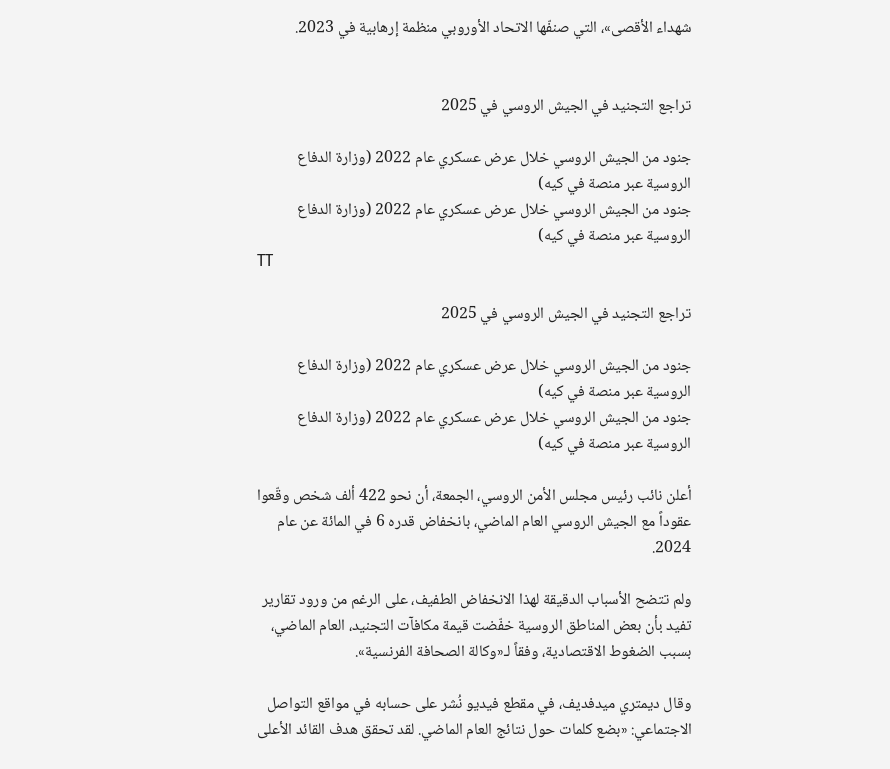شهداء الأقصى»، التي صنفّها الاتحاد الأوروبي منظمة إرهابية في 2023.


تراجع التجنيد في الجيش الروسي في 2025

جنود من الجيش الروسي خلال عرض عسكري عام 2022 (وزارة الدفاع الروسية عبر منصة في كيه)
جنود من الجيش الروسي خلال عرض عسكري عام 2022 (وزارة الدفاع الروسية عبر منصة في كيه)
TT

تراجع التجنيد في الجيش الروسي في 2025

جنود من الجيش الروسي خلال عرض عسكري عام 2022 (وزارة الدفاع الروسية عبر منصة في كيه)
جنود من الجيش الروسي خلال عرض عسكري عام 2022 (وزارة الدفاع الروسية عبر منصة في كيه)

أعلن نائب رئيس مجلس الأمن الروسي، الجمعة، أن نحو 422 ألف شخص وقّعوا عقوداً مع الجيش الروسي العام الماضي، بانخفاض قدره 6 في المائة عن عام 2024.

ولم تتضح الأسباب الدقيقة لهذا الانخفاض الطفيف، على الرغم من ورود تقارير تفيد بأن بعض المناطق الروسية خفّضت قيمة مكافآت التجنيد، العام الماضي، بسبب الضغوط الاقتصادية، وفقاً لـ«وكالة الصحافة الفرنسية».

وقال ديمتري ميدفديف، في مقطع فيديو نُشر على حسابه في مواقع التواصل الاجتماعي: «بضع كلمات حول نتائج العام الماضي. لقد تحقق هدف القائد الأعلى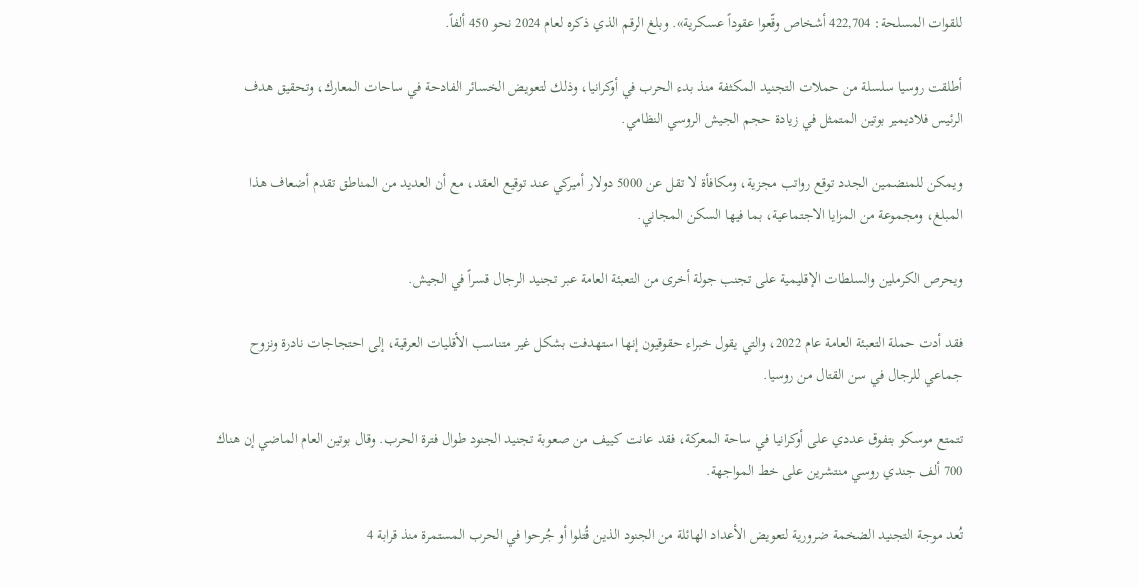للقوات المسلحة: 422,704 أشخاص وقّعوا عقوداً عسكرية». وبلغ الرقم الذي ذكره لعام 2024 نحو 450 ألفاً.

أطلقت روسيا سلسلة من حملات التجنيد المكثفة منذ بدء الحرب في أوكرانيا، وذلك لتعويض الخسائر الفادحة في ساحات المعارك، وتحقيق هدف الرئيس فلاديمير بوتين المتمثل في زيادة حجم الجيش الروسي النظامي.

ويمكن للمنضمين الجدد توقع رواتب مجزية، ومكافأة لا تقل عن 5000 دولار أميركي عند توقيع العقد، مع أن العديد من المناطق تقدم أضعاف هذا المبلغ، ومجموعة من المزايا الاجتماعية، بما فيها السكن المجاني.

ويحرص الكرملين والسلطات الإقليمية على تجنب جولة أخرى من التعبئة العامة عبر تجنيد الرجال قسراً في الجيش.

فقد أدت حملة التعبئة العامة عام 2022، والتي يقول خبراء حقوقيون إنها استهدفت بشكل غير متناسب الأقليات العرقية، إلى احتجاجات نادرة ونزوح جماعي للرجال في سن القتال من روسيا.

تتمتع موسكو بتفوق عددي على أوكرانيا في ساحة المعركة، فقد عانت كييف من صعوبة تجنيد الجنود طوال فترة الحرب. وقال بوتين العام الماضي إن هناك 700 ألف جندي روسي منتشرين على خط المواجهة.

تُعد موجة التجنيد الضخمة ضرورية لتعويض الأعداد الهائلة من الجنود الذين قُتلوا أو جُرحوا في الحرب المستمرة منذ قرابة 4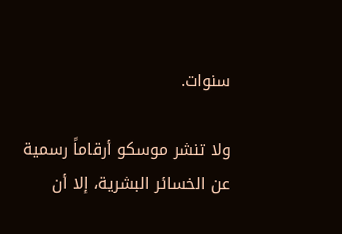سنوات.

ولا تنشر موسكو أرقاماً رسمية عن الخسائر البشرية، إلا أن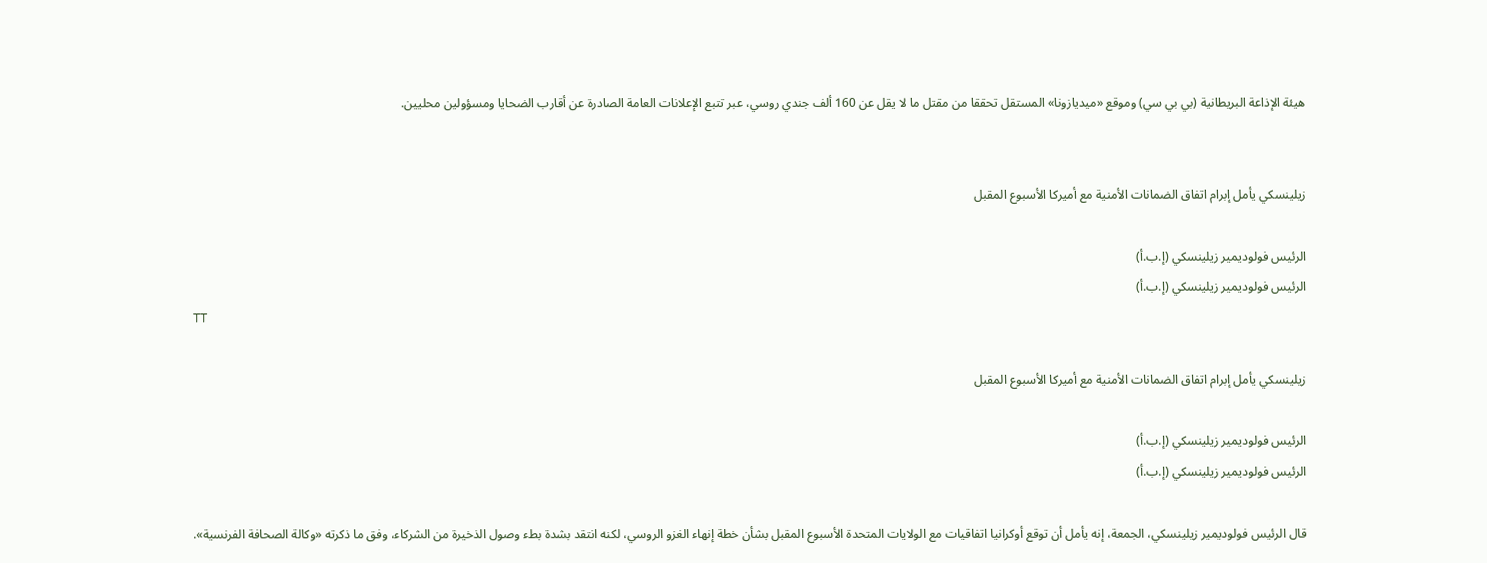هيئة الإذاعة البريطانية (بي بي سي) وموقع «ميديازونا» المستقل تحققا من مقتل ما لا يقل عن 160 ألف جندي روسي، عبر تتبع الإعلانات العامة الصادرة عن أقارب الضحايا ومسؤولين محليين.


زيلينسكي يأمل إبرام اتفاق الضمانات الأمنية مع أميركا الأسبوع المقبل

الرئيس فولوديمير زيلينسكي (إ.ب.أ)
الرئيس فولوديمير زيلينسكي (إ.ب.أ)
TT

زيلينسكي يأمل إبرام اتفاق الضمانات الأمنية مع أميركا الأسبوع المقبل

الرئيس فولوديمير زيلينسكي (إ.ب.أ)
الرئيس فولوديمير زيلينسكي (إ.ب.أ)

قال الرئيس فولوديمير زيلينسكي، الجمعة، إنه يأمل أن توقع أوكرانيا اتفاقيات مع الولايات المتحدة الأسبوع المقبل بشأن خطة إنهاء الغزو الروسي، لكنه انتقد بشدة بطء وصول الذخيرة من الشركاء، وفق ما ذكرته «وكالة الصحافة الفرنسية».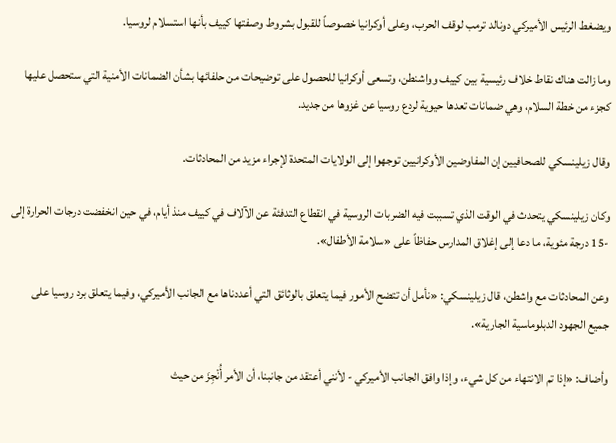ويضغط الرئيس الأميركي دونالد ترمب لوقف الحرب، وعلى أوكرانيا خصوصاً للقبول بشروط وصفتها كييف بأنها استسلام لروسيا.

وما زالت هناك نقاط خلاف رئيسية بين كييف وواشنطن، وتسعى أوكرانيا للحصول على توضيحات من حلفائها بشأن الضمانات الأمنية التي ستحصل عليها كجزء من خطة السلام، وهي ضمانات تعدها حيوية لردع روسيا عن غزوها من جديد.

وقال زيلينسكي للصحافيين إن المفاوضين الأوكرانيين توجهوا إلى الولايات المتحدة لإجراء مزيد من المحادثات.

وكان زيلينسكي يتحدث في الوقت الذي تسببت فيه الضربات الروسية في انقطاع التدفئة عن الآلاف في كييف منذ أيام، في حين انخفضت درجات الحرارة إلى -15 درجة مئوية، ما دعا إلى إغلاق المدارس حفاظاً على «سلامة الأطفال».

وعن المحادثات مع واشطن، قال زيلينسكي: «نأمل أن تتضح الأمور فيما يتعلق بالوثائق التي أعددناها مع الجانب الأميركي، وفيما يتعلق برد روسيا على جميع الجهود الدبلوماسية الجارية».

وأضاف: «إذا تم الانتهاء من كل شيء، وإذا وافق الجانب الأميركي - لأنني أعتقد من جانبنا، أن الأمر أُنْجِزَ من حيث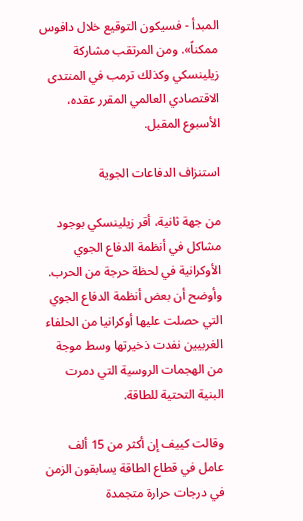المبدأ - فسيكون التوقيع خلال دافوس ممكناً». ومن المرتقب مشاركة زيلينسكي وكذلك ترمب في المنتدى الاقتصادي العالمي المقرر عقده، الأسبوع المقبل.

استنزاف الدفاعات الجوية

من جهة ثانية، أقر زيلينسكي بوجود مشاكل في أنظمة الدفاع الجوي الأوكرانية في لحظة حرجة من الحرب. وأوضح أن بعض أنظمة الدفاع الجوي التي حصلت عليها أوكرانيا من الحلفاء الغربيين نفدت ذخيرتها وسط موجة من الهجمات الروسية التي دمرت البنية التحتية للطاقة.

وقالت كييف إن أكثر من 15 ألف عامل في قطاع الطاقة يسابقون الزمن في درجات حرارة متجمدة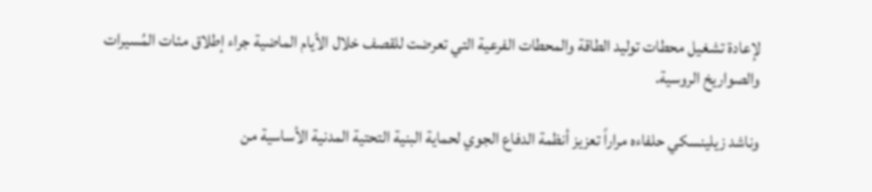لإعادة تشغيل محطات توليد الطاقة والمحطات الفرعية التي تعرضت للقصف خلال الأيام الماضية جراء إطلاق مئات المُسيرات والصواريخ الروسية.

وناشد زيلينسكي حلفاءه مراراً تعزيز أنظمة الدفاع الجوي لحماية البنية التحتية المدنية الأساسية من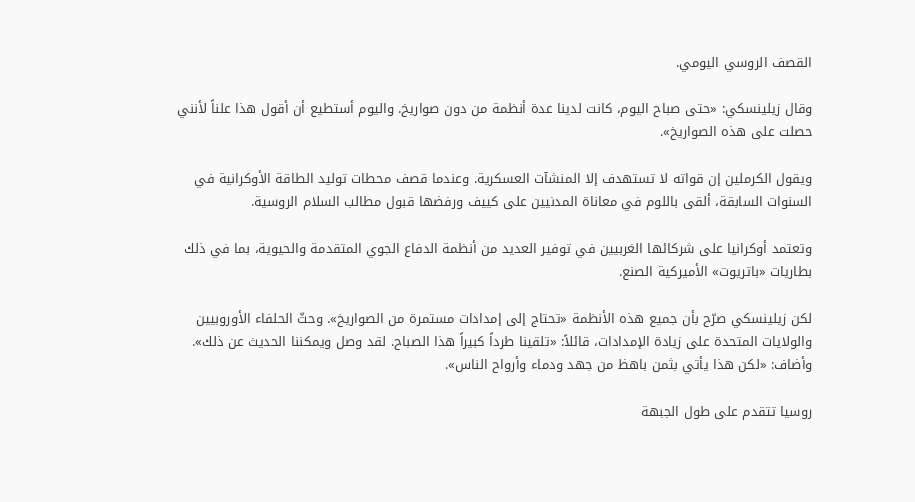القصف الروسي اليومي.

وقال زيلينسكي: «حتى صباح اليوم، كانت لدينا عدة أنظمة من دون صواريخ. واليوم أستطيع أن أقول هذا علناً لأنني حصلت على هذه الصواريخ».

ويقول الكرملين إن قواته لا تستهدف إلا المنشآت العسكرية. وعندما قصف محطات توليد الطاقة الأوكرانية في السنوات السابقة، ألقى باللوم في معاناة المدنيين على كييف ورفضها قبول مطالب السلام الروسية.

وتعتمد أوكرانيا على شركائها الغربيين في توفير العديد من أنظمة الدفاع الجوي المتقدمة والحيوية، بما في ذلك بطاريات «باتريوت» الأميركية الصنع.

لكن زيلينسكي صرّح بأن جميع هذه الأنظمة «تحتاج إلى إمدادات مستمرة من الصواريخ». وحثّ الحلفاء الأوروبيين والولايات المتحدة على زيادة الإمدادات، قائلاً: «تلقينا طرداً كبيراً هذا الصباح. لقد وصل ويمكننا الحديث عن ذلك». وأضاف: «لكن هذا يأتي بثمن باهظ من جهد ودماء وأرواح الناس».

روسيا تتقدم على طول الجبهة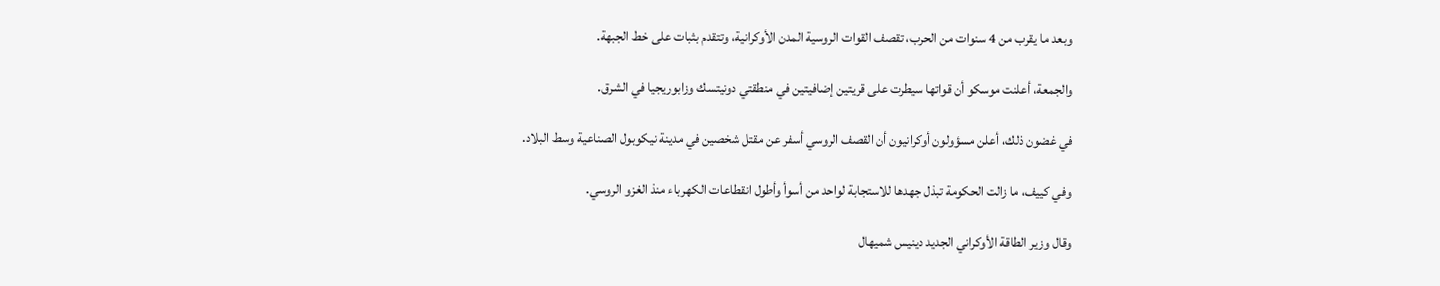وبعد ما يقرب من 4 سنوات من الحرب، تقصف القوات الروسية المدن الأوكرانية، وتتقدم بثبات على خط الجبهة.

والجمعة، أعلنت موسكو أن قواتها سيطرت على قريتين إضافيتين في منطقتي دونيتسك وزابوريجيا في الشرق.

في غضون ذلك، أعلن مسؤولون أوكرانيون أن القصف الروسي أسفر عن مقتل شخصين في مدينة نيكوبول الصناعية وسط البلاد.

وفي كييف، ما زالت الحكومة تبذل جهدها للاستجابة لواحد من أسوأ وأطول انقطاعات الكهرباء منذ الغزو الروسي.

وقال وزير الطاقة الأوكراني الجديد دينيس شميهال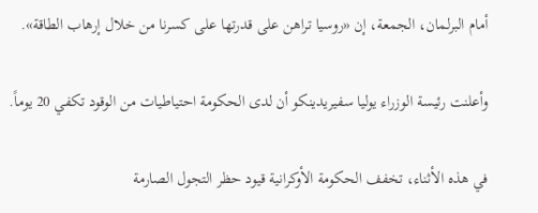أمام البرلمان، الجمعة، إن «روسيا تراهن على قدرتها على كسرنا من خلال إرهاب الطاقة».

وأعلنت رئيسة الوزراء يوليا سفيريدينكو أن لدى الحكومة احتياطيات من الوقود تكفي 20 يوماً.

في هذه الأثناء، تخفف الحكومة الأوكرانية قيود حظر التجول الصارمة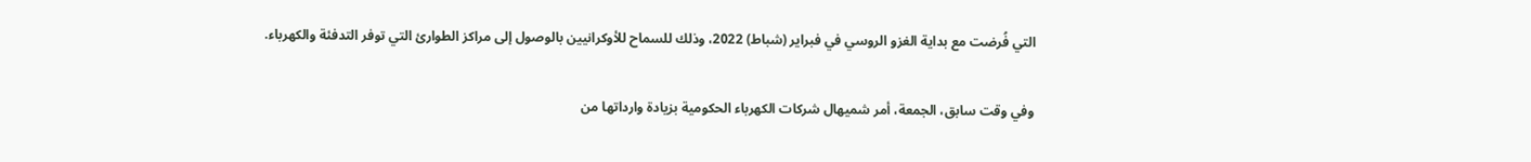التي فُرضت مع بداية الغزو الروسي في فبراير (شباط) 2022، وذلك للسماح للأوكرانيين بالوصول إلى مراكز الطوارئ التي توفر التدفئة والكهرباء.

وفي وقت سابق، الجمعة، أمر شميهال شركات الكهرباء الحكومية بزيادة وارداتها من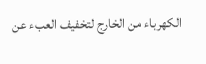الكهرباء من الخارج لتخفيف العبء عن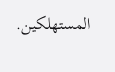المستهلكين.